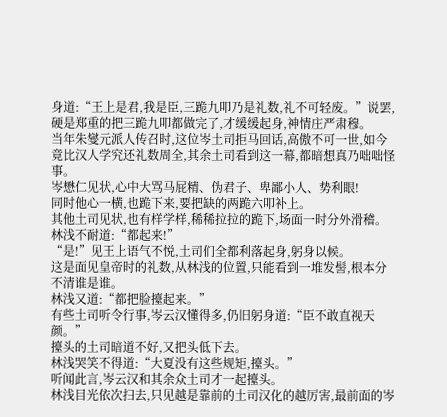身道:“王上是君,我是臣,三跪九叩乃是礼数,礼不可轻废。”说罢,硬是郑重的把三跪九叩都做完了,才缓缓起身,神情庄严肃穆。
当年朱燮元派人传召时,这位岑土司拒马回话,高傲不可一世,如今竟比汉人学究还礼数周全,其余土司看到这一幕,都暗想真乃咄咄怪事。
岑懋仁见状,心中大骂马屁精、伪君子、卑鄙小人、势利眼!
同时他心一横,也跪下来,要把缺的两跪六叩补上。
其他土司见状,也有样学样,稀稀拉拉的跪下,场面一时分外滑稽。
林浅不耐道:“都起来!”
“是!”见王上语气不悦,土司们全都利落起身,躬身以候。
这是面见皇帝时的礼数,从林浅的位置,只能看到一堆发髻,根本分不清谁是谁。
林浅又道:“都把脸擡起来。”
有些土司听令行事,岑云汉懂得多,仍旧躬身道:“臣不敢直视天颜。”
擡头的土司暗道不好,又把头低下去。
林浅哭笑不得道:“大夏没有这些规矩,擡头。”
听闻此言,岑云汉和其余众土司才一起擡头。
林浅目光依次扫去,只见越是靠前的土司汉化的越厉害,最前面的岑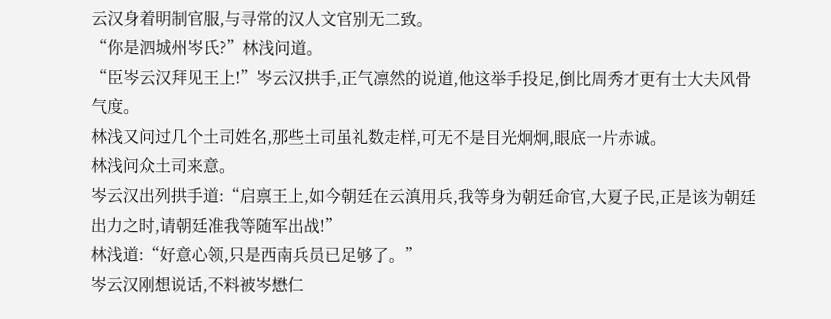云汉身着明制官服,与寻常的汉人文官别无二致。
“你是泗城州岑氏?”林浅问道。
“臣岑云汉拜见王上!”岑云汉拱手,正气凛然的说道,他这举手投足,倒比周秀才更有士大夫风骨气度。
林浅又问过几个土司姓名,那些土司虽礼数走样,可无不是目光炯炯,眼底一片赤诚。
林浅问众土司来意。
岑云汉出列拱手道:“启禀王上,如今朝廷在云滇用兵,我等身为朝廷命官,大夏子民,正是该为朝廷出力之时,请朝廷准我等随军出战!”
林浅道:“好意心领,只是西南兵员已足够了。”
岑云汉刚想说话,不料被岑懋仁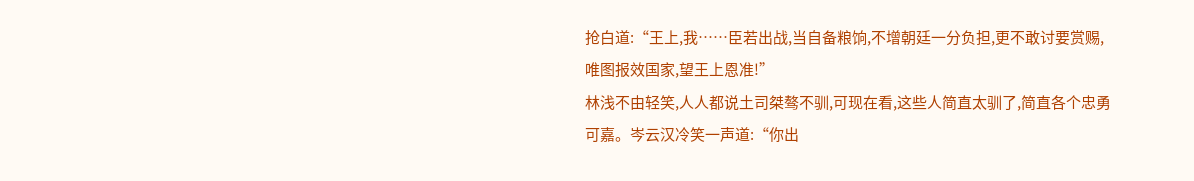抢白道:“王上,我……臣若出战,当自备粮饷,不增朝廷一分负担,更不敢讨要赏赐,唯图报效国家,望王上恩准!”
林浅不由轻笑,人人都说土司桀骜不驯,可现在看,这些人简直太驯了,简直各个忠勇可嘉。岑云汉冷笑一声道:“你出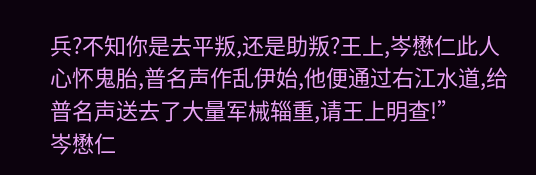兵?不知你是去平叛,还是助叛?王上,岑懋仁此人心怀鬼胎,普名声作乱伊始,他便通过右江水道,给普名声送去了大量军械辎重,请王上明查!”
岑懋仁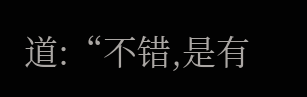道:“不错,是有